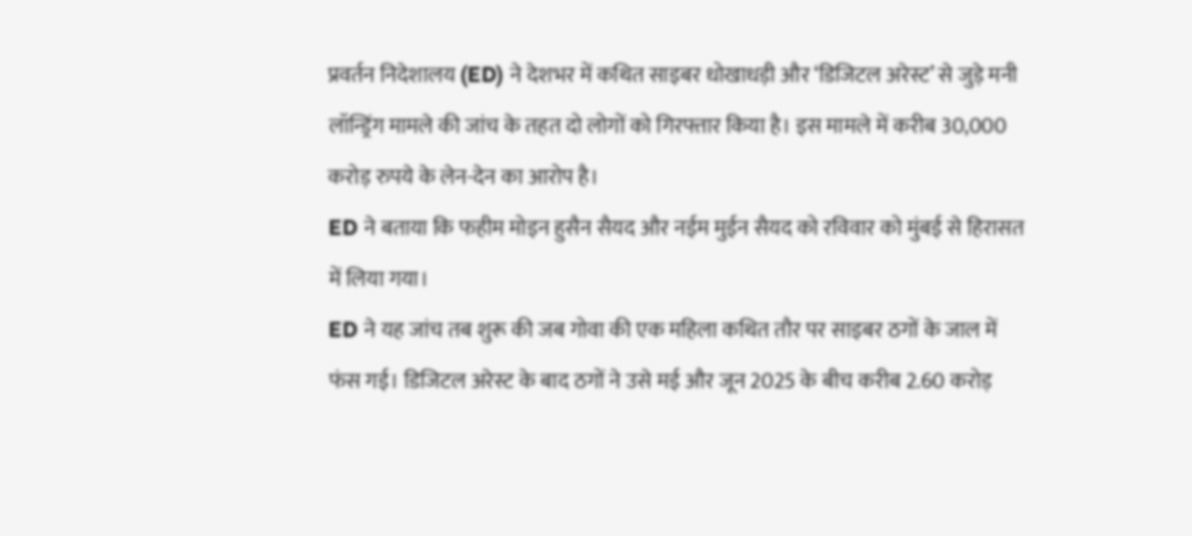प्रवर्तन निदेशालय (ED) ने देशभर में कथित साइबर धोखाधड़ी और ‘डिजिटल अरेस्ट’ से जुड़े मनी लॉन्ड्रिंग मामले की जांच के तहत दो लोगों को गिरफ्तार किया है। इस मामले में करीब 30,000 करोड़ रुपये के लेन-देन का आरोप है।
ED ने बताया कि फहीम मोइन हुसैन सैयद और नईम मुईन सैयद को रविवार को मुंबई से हिरासत में लिया गया।
ED ने यह जांच तब शुरू की जब गोवा की एक महिला कथित तौर पर साइबर ठगों के जाल में फंस गई। डिजिटल अरेस्ट के बाद ठगों ने उसे मई और जून 2025 के बीच करीब 2.60 करोड़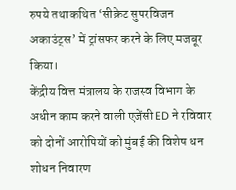रुपये तथाकथित ‘सीक्रेट सुपरविजन अकाउंट्स’ में ट्रांसफर करने के लिए मजबूर किया।
केंद्रीय वित्त मंत्रालय के राजस्व विभाग के अधीन काम करने वाली एजेंसी ED ने रविवार को दोनों आरोपियों को मुंबई की विशेष धन शोधन निवारण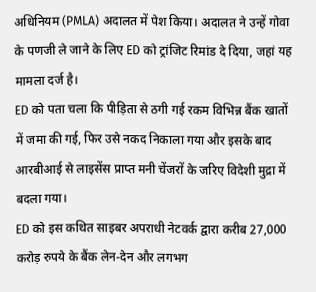अधिनियम (PMLA) अदालत में पेश किया। अदालत ने उन्हें गोवा के पणजी ले जाने के लिए ED को ट्रांजिट रिमांड दे दिया, जहां यह मामला दर्ज है।
ED को पता चला कि पीड़िता से ठगी गई रकम विभिन्न बैंक खातों में जमा की गई, फिर उसे नकद निकाला गया और इसके बाद आरबीआई से लाइसेंस प्राप्त मनी चेंजरों के जरिए विदेशी मुद्रा में बदला गया।
ED को इस कथित साइबर अपराधी नेटवर्क द्वारा करीब 27,000 करोड़ रुपये के बैंक लेन-देन और लगभग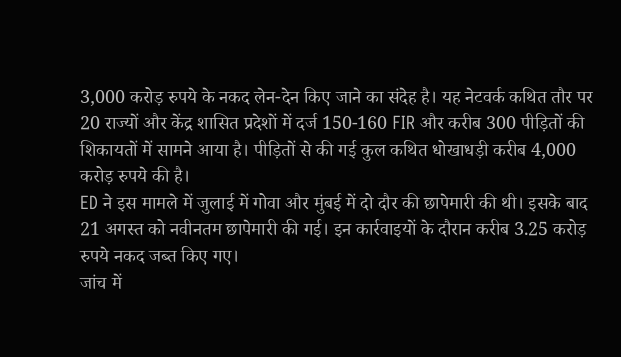3,000 करोड़ रुपये के नकद लेन-देन किए जाने का संदेह है। यह नेटवर्क कथित तौर पर 20 राज्यों और केंद्र शासित प्रदेशों में दर्ज 150-160 FIR और करीब 300 पीड़ितों की शिकायतों में सामने आया है। पीड़ितों से की गई कुल कथित धोखाधड़ी करीब 4,000 करोड़ रुपये की है।
ED ने इस मामले में जुलाई में गोवा और मुंबई में दो दौर की छापेमारी की थी। इसके बाद 21 अगस्त को नवीनतम छापेमारी की गई। इन कार्रवाइयों के दौरान करीब 3.25 करोड़ रुपये नकद जब्त किए गए।
जांच में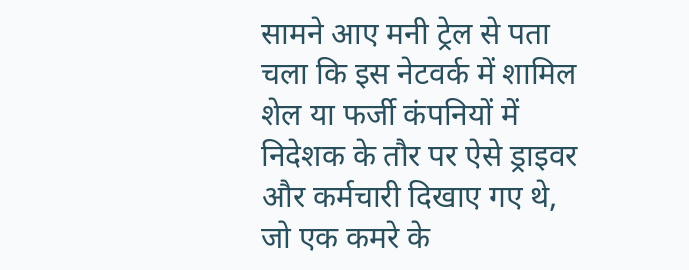सामने आए मनी ट्रेल से पता चला कि इस नेटवर्क में शामिल शेल या फर्जी कंपनियों में निदेशक के तौर पर ऐसे ड्राइवर और कर्मचारी दिखाए गए थे, जो एक कमरे के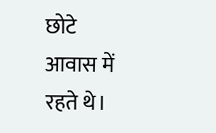छोटे आवास में रहते थे।